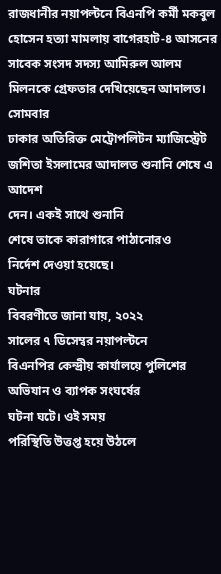রাজধানীর নয়াপল্টনে বিএনপি কর্মী মকবুল হোসেন হত্যা মামলায় বাগেরহাট-৪ আসনের সাবেক সংসদ সদস্য আমিরুল আলম মিলনকে গ্রেফতার দেখিয়েছেন আদালত।
সোমবার
ঢাকার অতিরিক্ত মেট্রোপলিটন ম্যাজিস্ট্রেট জশিতা ইসলামের আদালত শুনানি শেষে এ আদেশ
দেন। একই সাথে শুনানি
শেষে তাকে কারাগারে পাঠানোরও
নির্দেশ দেওয়া হয়েছে।
ঘটনার
বিবরণীতে জানা যায়, ২০২২
সালের ৭ ডিসেম্বর নয়াপল্টনে
বিএনপির কেন্দ্রীয় কার্যালয়ে পুলিশের অভিযান ও ব্যাপক সংঘর্ষের
ঘটনা ঘটে। ওই সময়
পরিস্থিতি উত্তপ্ত হয়ে উঠলে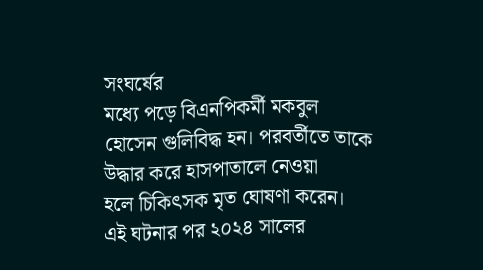সংঘর্ষের
মধ্যে পড়ে বিএনপিকর্মী মকবুল
হোসেন গুলিবিদ্ধ হন। পরবর্তীতে তাকে
উদ্ধার করে হাসপাতালে নেওয়া
হলে চিকিৎসক মৃত ঘোষণা করেন।
এই ঘটনার পর ২০২৪ সালের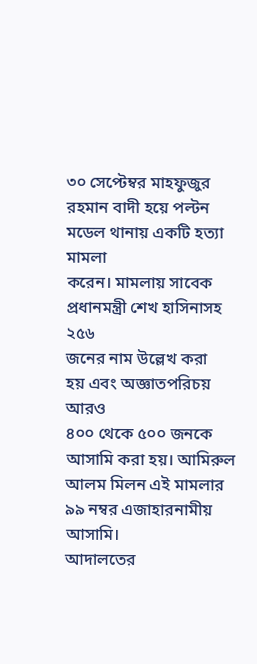৩০ সেপ্টেম্বর মাহফুজুর রহমান বাদী হয়ে পল্টন
মডেল থানায় একটি হত্যা মামলা
করেন। মামলায় সাবেক প্রধানমন্ত্রী শেখ হাসিনাসহ ২৫৬
জনের নাম উল্লেখ করা
হয় এবং অজ্ঞাতপরিচয় আরও
৪০০ থেকে ৫০০ জনকে
আসামি করা হয়। আমিরুল
আলম মিলন এই মামলার
৯৯ নম্বর এজাহারনামীয় আসামি।
আদালতের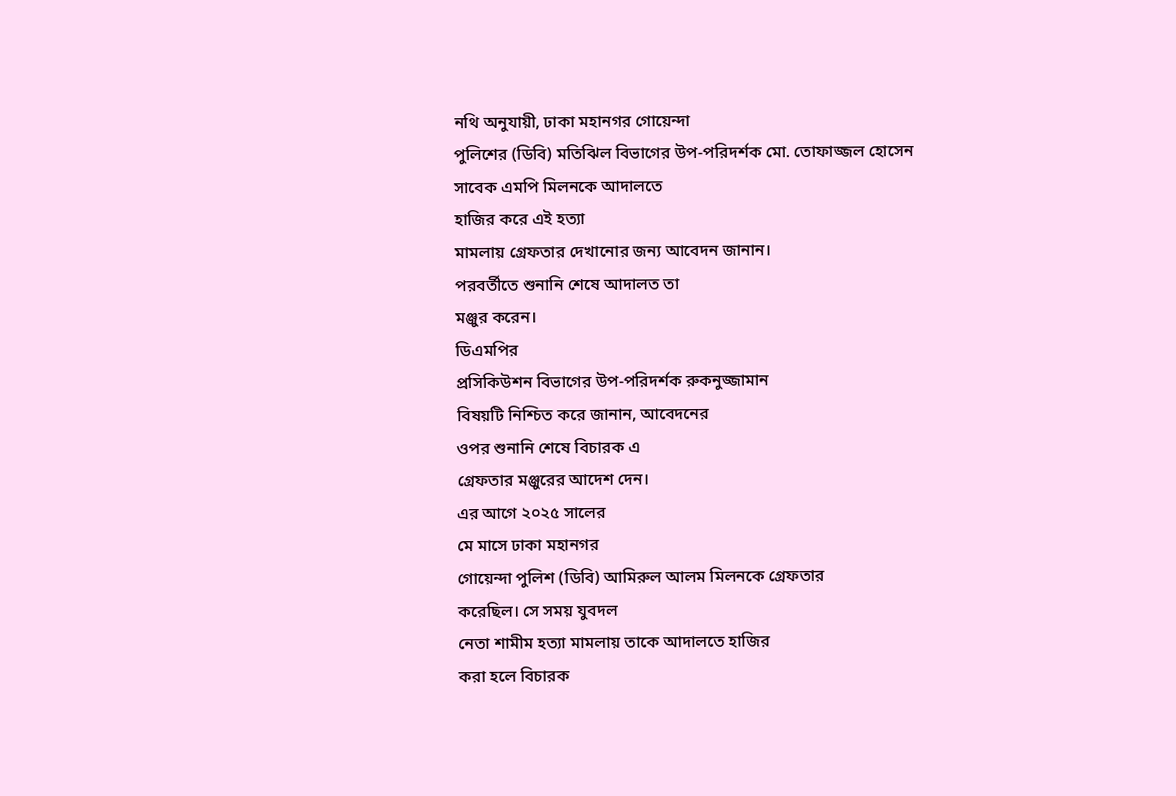নথি অনুযায়ী, ঢাকা মহানগর গোয়েন্দা
পুলিশের (ডিবি) মতিঝিল বিভাগের উপ-পরিদর্শক মো. তোফাজ্জল হোসেন
সাবেক এমপি মিলনকে আদালতে
হাজির করে এই হত্যা
মামলায় গ্রেফতার দেখানোর জন্য আবেদন জানান।
পরবর্তীতে শুনানি শেষে আদালত তা
মঞ্জুর করেন।
ডিএমপির
প্রসিকিউশন বিভাগের উপ-পরিদর্শক রুকনুজ্জামান
বিষয়টি নিশ্চিত করে জানান, আবেদনের
ওপর শুনানি শেষে বিচারক এ
গ্রেফতার মঞ্জুরের আদেশ দেন।
এর আগে ২০২৫ সালের
মে মাসে ঢাকা মহানগর
গোয়েন্দা পুলিশ (ডিবি) আমিরুল আলম মিলনকে গ্রেফতার
করেছিল। সে সময় যুবদল
নেতা শামীম হত্যা মামলায় তাকে আদালতে হাজির
করা হলে বিচারক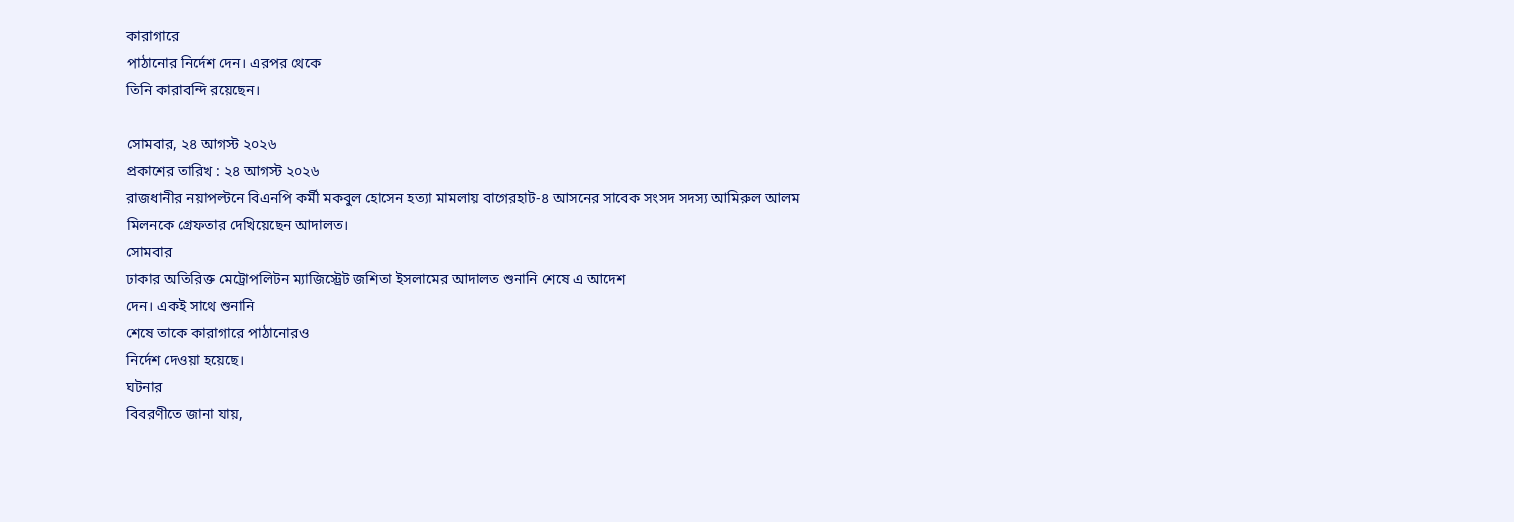কারাগারে
পাঠানোর নির্দেশ দেন। এরপর থেকে
তিনি কারাবন্দি রয়েছেন।

সোমবার, ২৪ আগস্ট ২০২৬
প্রকাশের তারিখ : ২৪ আগস্ট ২০২৬
রাজধানীর নয়াপল্টনে বিএনপি কর্মী মকবুল হোসেন হত্যা মামলায় বাগেরহাট-৪ আসনের সাবেক সংসদ সদস্য আমিরুল আলম মিলনকে গ্রেফতার দেখিয়েছেন আদালত।
সোমবার
ঢাকার অতিরিক্ত মেট্রোপলিটন ম্যাজিস্ট্রেট জশিতা ইসলামের আদালত শুনানি শেষে এ আদেশ
দেন। একই সাথে শুনানি
শেষে তাকে কারাগারে পাঠানোরও
নির্দেশ দেওয়া হয়েছে।
ঘটনার
বিবরণীতে জানা যায়,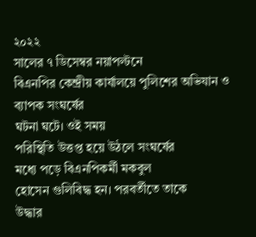২০২২
সালের ৭ ডিসেম্বর নয়াপল্টনে
বিএনপির কেন্দ্রীয় কার্যালয়ে পুলিশের অভিযান ও ব্যাপক সংঘর্ষের
ঘটনা ঘটে। ওই সময়
পরিস্থিতি উত্তপ্ত হয়ে উঠলে সংঘর্ষের
মধ্যে পড়ে বিএনপিকর্মী মকবুল
হোসেন গুলিবিদ্ধ হন। পরবর্তীতে তাকে
উদ্ধার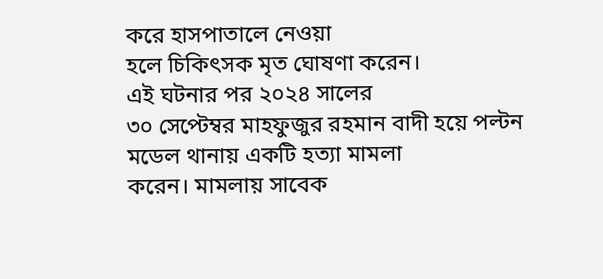করে হাসপাতালে নেওয়া
হলে চিকিৎসক মৃত ঘোষণা করেন।
এই ঘটনার পর ২০২৪ সালের
৩০ সেপ্টেম্বর মাহফুজুর রহমান বাদী হয়ে পল্টন
মডেল থানায় একটি হত্যা মামলা
করেন। মামলায় সাবেক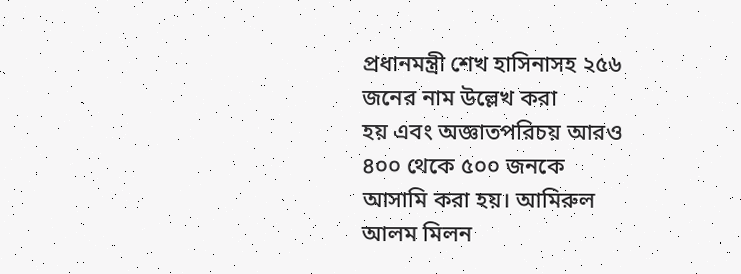প্রধানমন্ত্রী শেখ হাসিনাসহ ২৫৬
জনের নাম উল্লেখ করা
হয় এবং অজ্ঞাতপরিচয় আরও
৪০০ থেকে ৫০০ জনকে
আসামি করা হয়। আমিরুল
আলম মিলন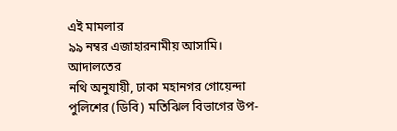এই মামলার
৯৯ নম্বর এজাহারনামীয় আসামি।
আদালতের
নথি অনুযায়ী, ঢাকা মহানগর গোয়েন্দা
পুলিশের (ডিবি) মতিঝিল বিভাগের উপ-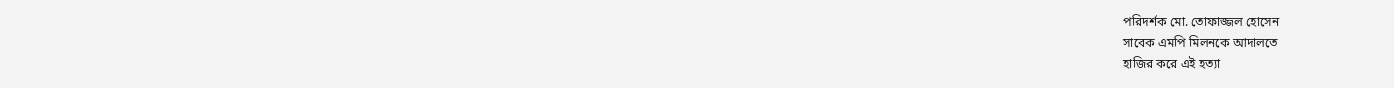পরিদর্শক মো. তোফাজ্জল হোসেন
সাবেক এমপি মিলনকে আদালতে
হাজির করে এই হত্যা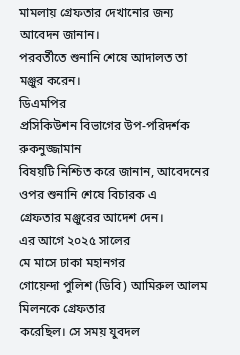মামলায় গ্রেফতার দেখানোর জন্য আবেদন জানান।
পরবর্তীতে শুনানি শেষে আদালত তা
মঞ্জুর করেন।
ডিএমপির
প্রসিকিউশন বিভাগের উপ-পরিদর্শক রুকনুজ্জামান
বিষয়টি নিশ্চিত করে জানান, আবেদনের
ওপর শুনানি শেষে বিচারক এ
গ্রেফতার মঞ্জুরের আদেশ দেন।
এর আগে ২০২৫ সালের
মে মাসে ঢাকা মহানগর
গোয়েন্দা পুলিশ (ডিবি) আমিরুল আলম মিলনকে গ্রেফতার
করেছিল। সে সময় যুবদল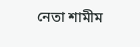নেতা শামীম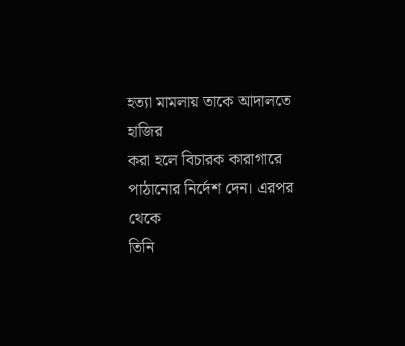হত্যা মামলায় তাকে আদালতে হাজির
করা হলে বিচারক কারাগারে
পাঠানোর নির্দেশ দেন। এরপর থেকে
তিনি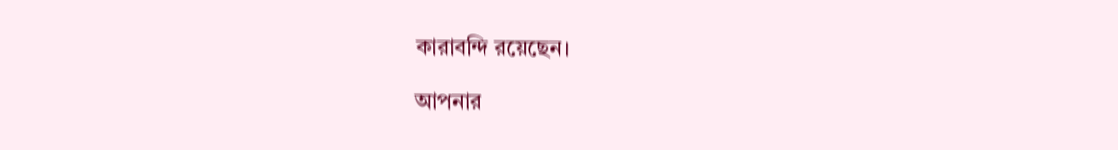কারাবন্দি রয়েছেন।

আপনার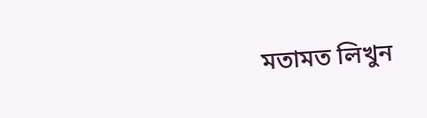মতামত লিখুন